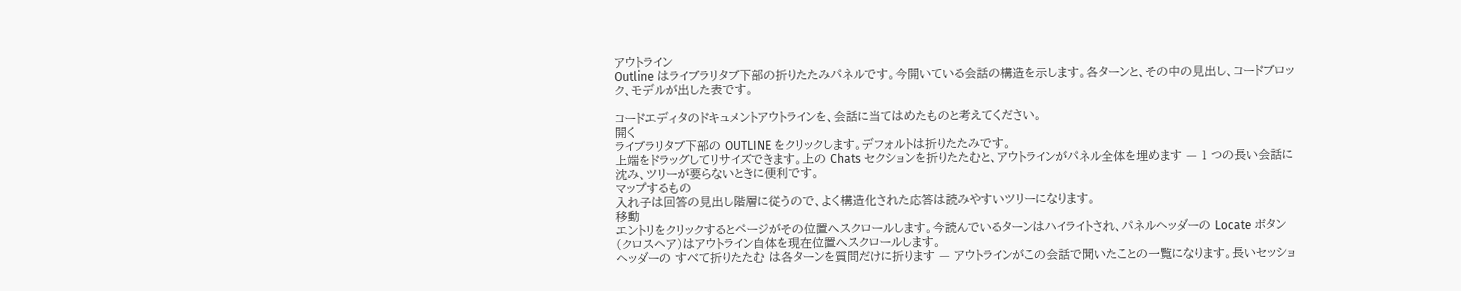アウトライン
Outline はライブラリタブ下部の折りたたみパネルです。今開いている会話の構造を示します。各ターンと、その中の見出し、コードブロック、モデルが出した表です。

コードエディタのドキュメントアウトラインを、会話に当てはめたものと考えてください。
開く
ライブラリタブ下部の OUTLINE をクリックします。デフォルトは折りたたみです。
上端をドラッグしてリサイズできます。上の Chats セクションを折りたたむと、アウトラインがパネル全体を埋めます — 1 つの長い会話に沈み、ツリーが要らないときに便利です。
マップするもの
入れ子は回答の見出し階層に従うので、よく構造化された応答は読みやすいツリーになります。
移動
エントリをクリックするとページがその位置へスクロールします。今読んでいるターンはハイライトされ、パネルヘッダーの Locate ボタン(クロスヘア)はアウトライン自体を現在位置へスクロールします。
ヘッダーの すべて折りたたむ は各ターンを質問だけに折ります — アウトラインがこの会話で聞いたことの一覧になります。長いセッショ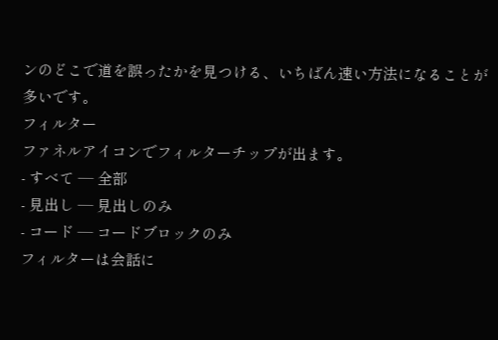ンのどこで道を誤ったかを見つける、いちばん速い方法になることが多いです。
フィルター
ファネルアイコンでフィルターチップが出ます。
- すべて — 全部
- 見出し — 見出しのみ
- コード — コードブロックのみ
フィルターは会話に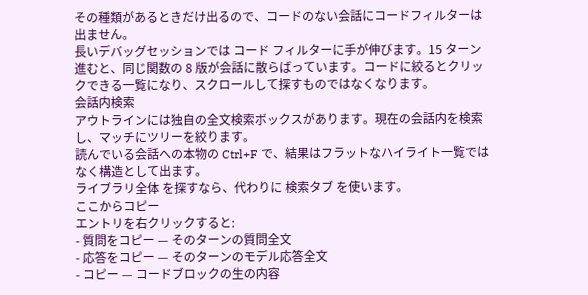その種類があるときだけ出るので、コードのない会話にコードフィルターは出ません。
長いデバッグセッションでは コード フィルターに手が伸びます。15 ターン進むと、同じ関数の 8 版が会話に散らばっています。コードに絞るとクリックできる一覧になり、スクロールして探すものではなくなります。
会話内検索
アウトラインには独自の全文検索ボックスがあります。現在の会話内を検索し、マッチにツリーを絞ります。
読んでいる会話への本物の Ctrl+F で、結果はフラットなハイライト一覧ではなく構造として出ます。
ライブラリ全体 を探すなら、代わりに 検索タブ を使います。
ここからコピー
エントリを右クリックすると:
- 質問をコピー — そのターンの質問全文
- 応答をコピー — そのターンのモデル応答全文
- コピー — コードブロックの生の内容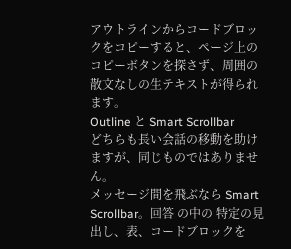アウトラインからコードブロックをコピーすると、ページ上のコピーボタンを探さず、周囲の散文なしの生テキストが得られます。
Outline と Smart Scrollbar
どちらも長い会話の移動を助けますが、同じものではありません。
メッセージ間を飛ぶなら Smart Scrollbar。回答 の中の 特定の見出し、表、コードブロックを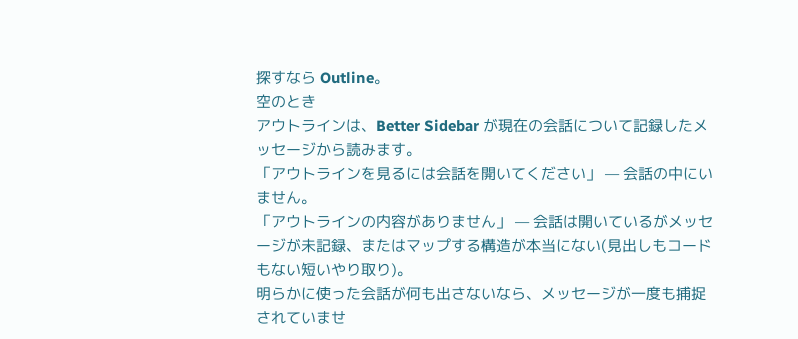探すなら Outline。
空のとき
アウトラインは、Better Sidebar が現在の会話について記録したメッセージから読みます。
「アウトラインを見るには会話を開いてください」 — 会話の中にいません。
「アウトラインの内容がありません」 — 会話は開いているがメッセージが未記録、またはマップする構造が本当にない(見出しもコードもない短いやり取り)。
明らかに使った会話が何も出さないなら、メッセージが一度も捕捉されていませ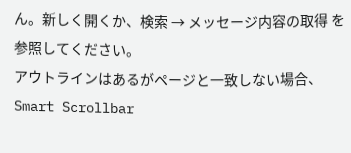ん。新しく開くか、検索 → メッセージ内容の取得 を参照してください。
アウトラインはあるがページと一致しない場合、Smart Scrollbar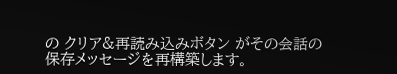の クリア&再読み込みボタン がその会話の保存メッセージを再構築します。